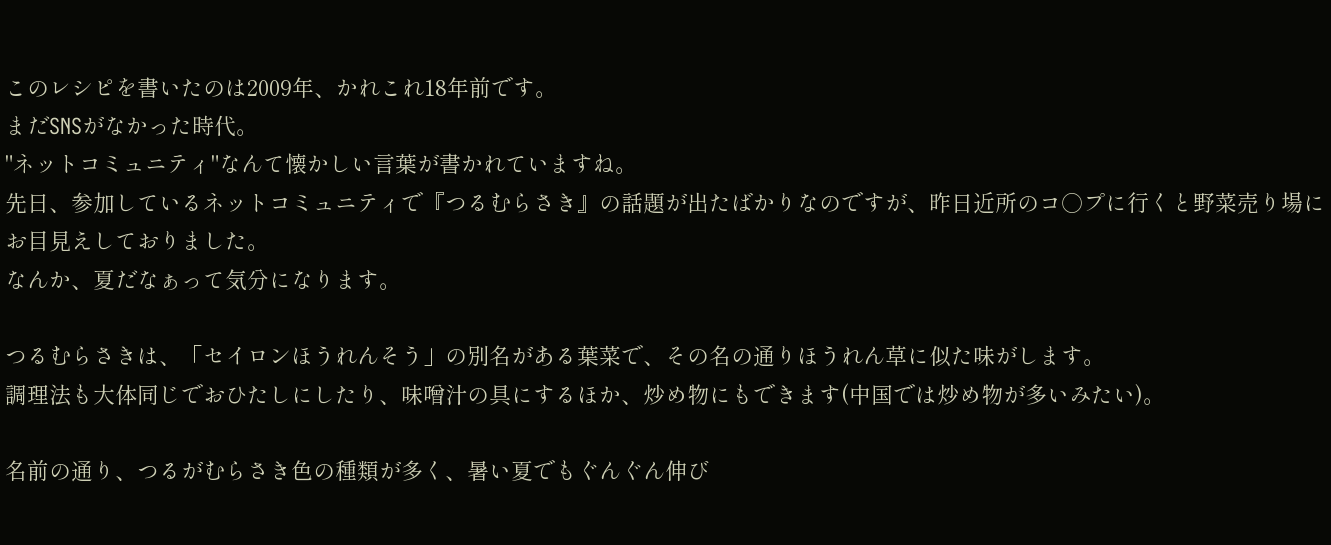このレシピを書いたのは2009年、かれこれ18年前です。
まだSNSがなかった時代。
"ネットコミュニティ"なんて懐かしい言葉が書かれていますね。
先日、参加しているネットコミュニティで『つるむらさき』の話題が出たばかりなのですが、昨日近所のコ○プに行くと野菜売り場にお目見えしておりました。
なんか、夏だなぁって気分になります。

つるむらさきは、「セイロンほうれんそう」の別名がある葉菜で、その名の通りほうれん草に似た味がします。
調理法も大体同じでおひたしにしたり、味噌汁の具にするほか、炒め物にもできます(中国では炒め物が多いみたい)。

名前の通り、つるがむらさき色の種類が多く、暑い夏でもぐんぐん伸び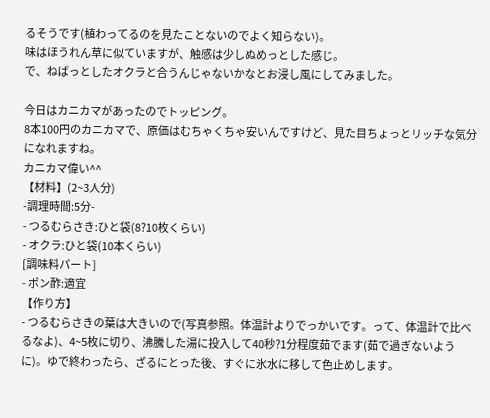るそうです(植わってるのを見たことないのでよく知らない)。
味はほうれん草に似ていますが、触感は少しぬめっとした感じ。
で、ねばっとしたオクラと合うんじゃないかなとお浸し風にしてみました。

今日はカニカマがあったのでトッピング。
8本100円のカニカマで、原価はむちゃくちゃ安いんですけど、見た目ちょっとリッチな気分になれますね。
カニカマ偉い^^
【材料】(2~3人分)
-調理時間:5分-
- つるむらさき:ひと袋(8?10枚くらい)
- オクラ:ひと袋(10本くらい)
[調味料パート]
- ポン酢:適宜
【作り方】
- つるむらさきの葉は大きいので(写真参照。体温計よりでっかいです。って、体温計で比べるなよ)、4~5枚に切り、沸騰した湯に投入して40秒?1分程度茹でます(茹で過ぎないように)。ゆで終わったら、ざるにとった後、すぐに氷水に移して色止めします。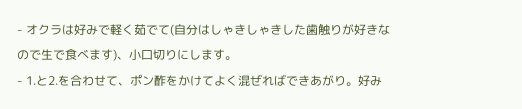- オクラは好みで軽く茹でて(自分はしゃきしゃきした歯触りが好きなので生で食べます)、小口切りにします。
- 1.と2.を合わせて、ポン酢をかけてよく混ぜればできあがり。好み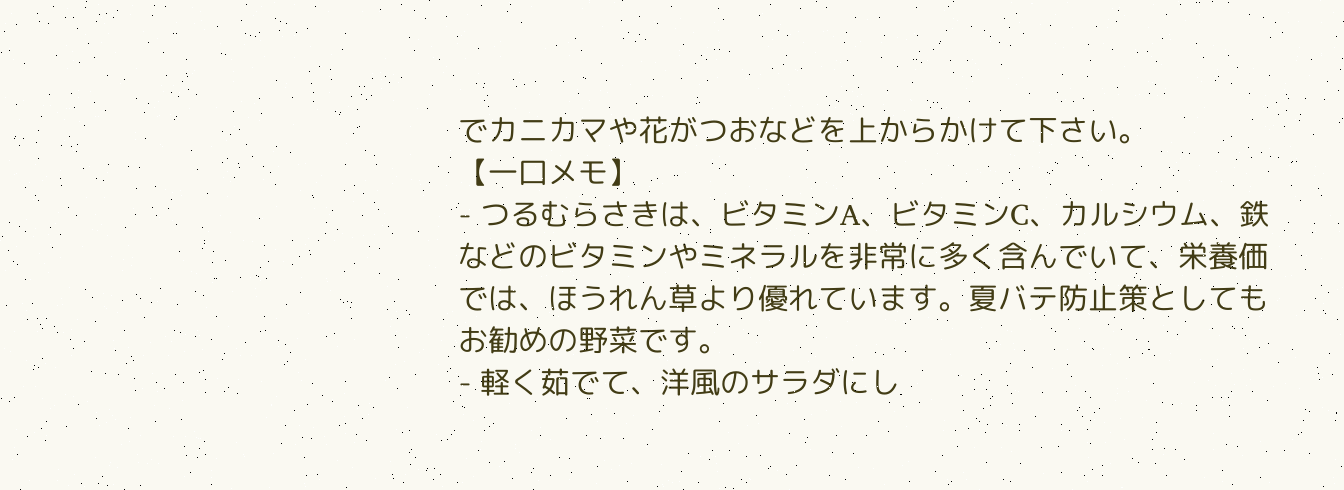でカニカマや花がつおなどを上からかけて下さい。
【一口メモ】
- つるむらさきは、ビタミンA、ビタミンC、カルシウム、鉄などのビタミンやミネラルを非常に多く含んでいて、栄養価では、ほうれん草より優れています。夏バテ防止策としてもお勧めの野菜です。
- 軽く茹でて、洋風のサラダにし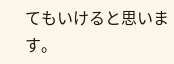てもいけると思います。